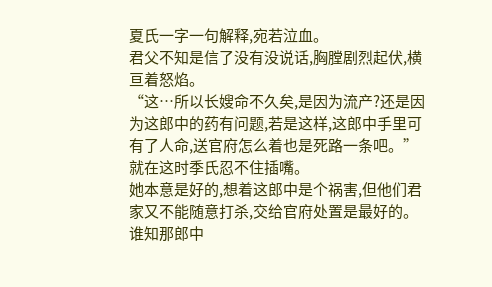夏氏一字一句解释,宛若泣血。
君父不知是信了没有没说话,胸膛剧烈起伏,横亘着怒焰。
“这…所以长嫂命不久矣,是因为流产?还是因为这郎中的药有问题,若是这样,这郎中手里可有了人命,送官府怎么着也是死路一条吧。”
就在这时季氏忍不住插嘴。
她本意是好的,想着这郎中是个祸害,但他们君家又不能随意打杀,交给官府处置是最好的。
谁知那郎中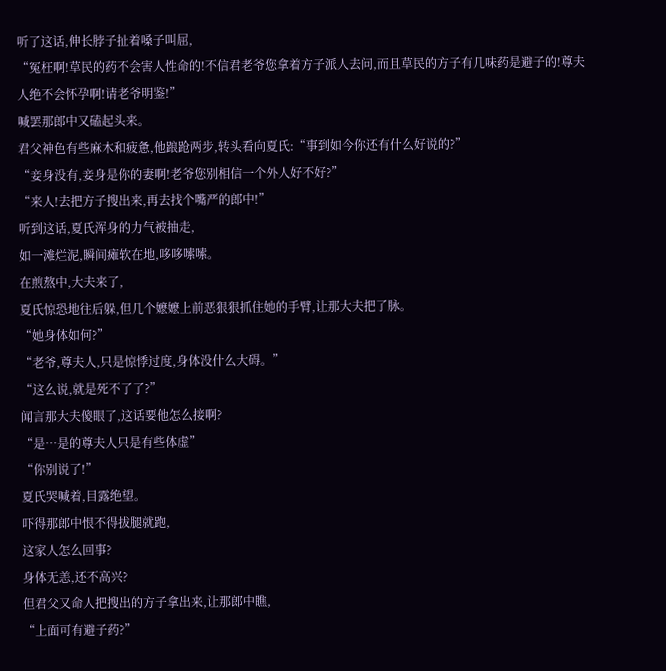听了这话,伸长脖子扯着嗓子叫屈,
“冤枉啊!草民的药不会害人性命的!不信君老爷您拿着方子派人去问,而且草民的方子有几味药是避子的!尊夫人绝不会怀孕啊!请老爷明鉴!”
喊罢那郎中又磕起头来。
君父神色有些麻木和疲惫,他踉跄两步,转头看向夏氏:“事到如今你还有什么好说的?”
“妾身没有,妾身是你的妻啊!老爷您别相信一个外人好不好?”
“来人!去把方子搜出来,再去找个嘴严的郎中!”
听到这话,夏氏浑身的力气被抽走,
如一滩烂泥,瞬间瘫软在地,哆哆嗦嗦。
在煎熬中,大夫来了,
夏氏惊恐地往后躲,但几个嬷嬷上前恶狠狠抓住她的手臂,让那大夫把了脉。
“她身体如何?”
“老爷,尊夫人,只是惊悸过度,身体没什么大碍。”
“这么说,就是死不了了?”
闻言那大夫傻眼了,这话要他怎么接啊?
“是…是的尊夫人只是有些体虚”
“你别说了!”
夏氏哭喊着,目露绝望。
吓得那郎中恨不得拔腿就跑,
这家人怎么回事?
身体无恙,还不高兴?
但君父又命人把搜出的方子拿出来,让那郎中瞧,
“上面可有避子药?”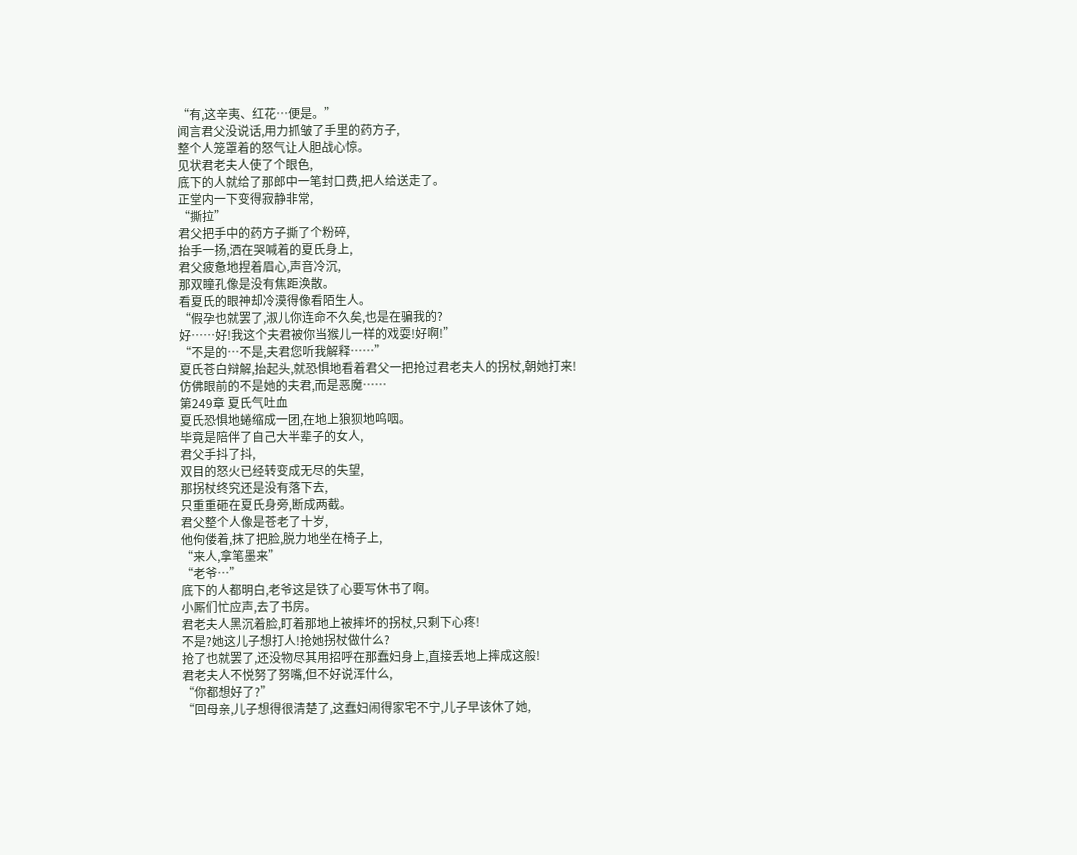“有,这辛夷、红花…便是。”
闻言君父没说话,用力抓皱了手里的药方子,
整个人笼罩着的怒气让人胆战心惊。
见状君老夫人使了个眼色,
底下的人就给了那郎中一笔封口费,把人给送走了。
正堂内一下变得寂静非常,
“撕拉”
君父把手中的药方子撕了个粉碎,
抬手一扬,洒在哭喊着的夏氏身上,
君父疲惫地捏着眉心,声音冷沉,
那双瞳孔像是没有焦距涣散。
看夏氏的眼神却冷漠得像看陌生人。
“假孕也就罢了,淑儿你连命不久矣,也是在骗我的?
好……好!我这个夫君被你当猴儿一样的戏耍!好啊!”
“不是的…不是,夫君您听我解释……”
夏氏苍白辩解,抬起头,就恐惧地看着君父一把抢过君老夫人的拐杖,朝她打来!
仿佛眼前的不是她的夫君,而是恶魔……
第249章 夏氏气吐血
夏氏恐惧地蜷缩成一团,在地上狼狈地呜咽。
毕竟是陪伴了自己大半辈子的女人,
君父手抖了抖,
双目的怒火已经转变成无尽的失望,
那拐杖终究还是没有落下去,
只重重砸在夏氏身旁,断成两截。
君父整个人像是苍老了十岁,
他佝偻着,抹了把脸,脱力地坐在椅子上,
“来人,拿笔墨来”
“老爷…”
底下的人都明白,老爷这是铁了心要写休书了啊。
小厮们忙应声,去了书房。
君老夫人黑沉着脸,盯着那地上被摔坏的拐杖,只剩下心疼!
不是?她这儿子想打人!抢她拐杖做什么?
抢了也就罢了,还没物尽其用招呼在那蠢妇身上,直接丢地上摔成这般!
君老夫人不悦努了努嘴,但不好说浑什么,
“你都想好了?”
“回母亲,儿子想得很清楚了,这蠢妇闹得家宅不宁,儿子早该休了她,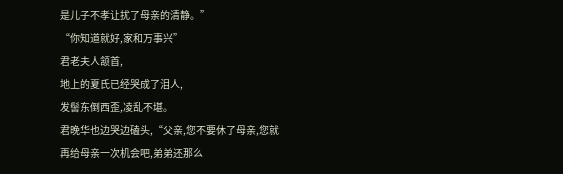是儿子不孝让扰了母亲的清静。”
“你知道就好,家和万事兴”
君老夫人颔首,
地上的夏氏已经哭成了泪人,
发髻东倒西歪,凌乱不堪。
君晚华也边哭边磕头,“父亲,您不要休了母亲,您就再给母亲一次机会吧,弟弟还那么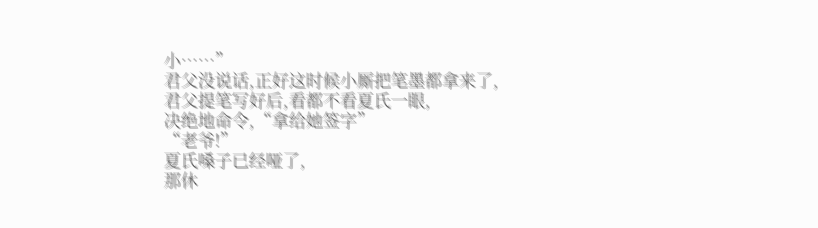小……”
君父没说话,正好这时候小厮把笔墨都拿来了,
君父提笔写好后,看都不看夏氏一眼,
决绝地命令,“拿给她签字”
“老爷!”
夏氏嗓子已经哑了,
那休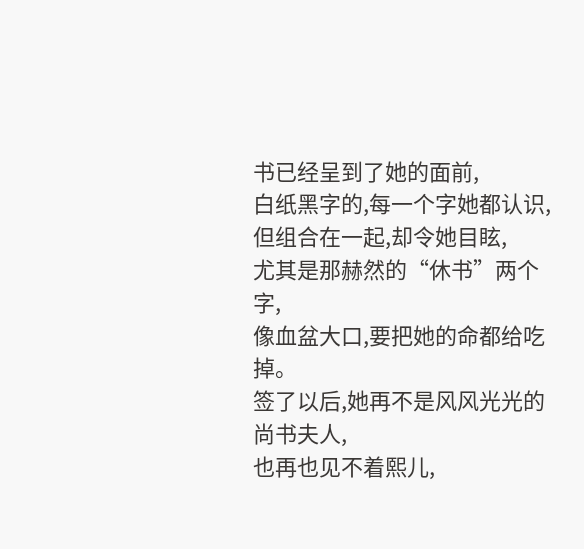书已经呈到了她的面前,
白纸黑字的,每一个字她都认识,
但组合在一起,却令她目眩,
尤其是那赫然的“休书”两个字,
像血盆大口,要把她的命都给吃掉。
签了以后,她再不是风风光光的尚书夫人,
也再也见不着熙儿,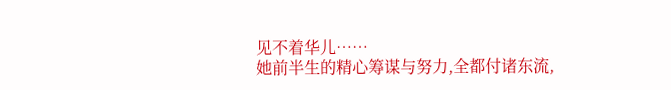见不着华儿……
她前半生的精心筹谋与努力,全都付诸东流,